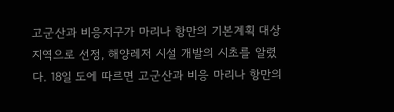고군산과 비응지구가 마리나 항만의 기본계획 대상지역으로 선정, 해양레저 시설 개발의 시초를 알렸다. 18일 도에 따르면 고군산과 비응 마리나 항만의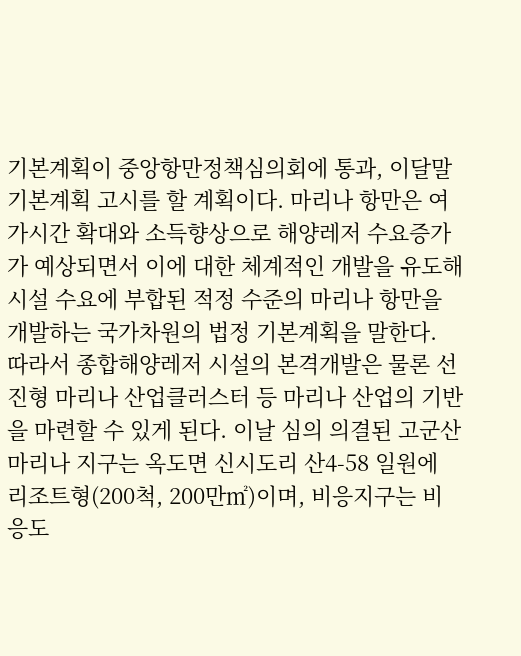기본계획이 중앙항만정책심의회에 통과, 이달말 기본계획 고시를 할 계획이다. 마리나 항만은 여가시간 확대와 소득향상으로 해양레저 수요증가가 예상되면서 이에 대한 체계적인 개발을 유도해 시설 수요에 부합된 적정 수준의 마리나 항만을 개발하는 국가차원의 법정 기본계획을 말한다. 따라서 종합해양레저 시설의 본격개발은 물론 선진형 마리나 산업클러스터 등 마리나 산업의 기반을 마련할 수 있게 된다. 이날 심의 의결된 고군산 마리나 지구는 옥도면 신시도리 산4-58 일원에 리조트형(200척, 200만㎡)이며, 비응지구는 비응도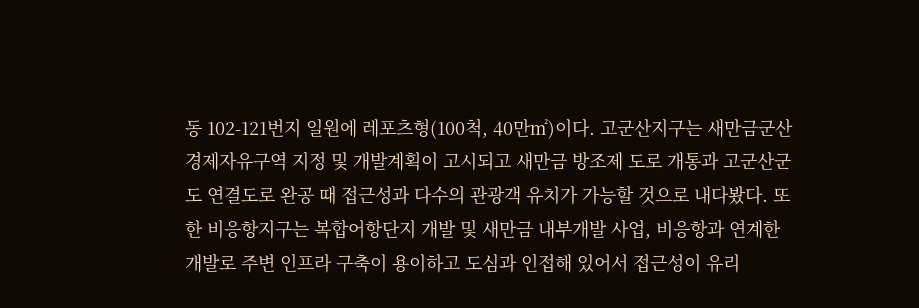동 102-121번지 일원에 레포츠형(100척, 40만㎡)이다. 고군산지구는 새만금군산경제자유구역 지정 및 개발계획이 고시되고 새만금 방조제 도로 개통과 고군산군도 연결도로 완공 때 접근성과 다수의 관광객 유치가 가능할 것으로 내다봤다. 또한 비응항지구는 복합어항단지 개발 및 새만금 내부개발 사업, 비응항과 연계한 개발로 주변 인프라 구축이 용이하고 도심과 인접해 있어서 접근성이 유리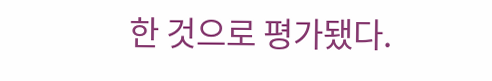한 것으로 평가됐다.